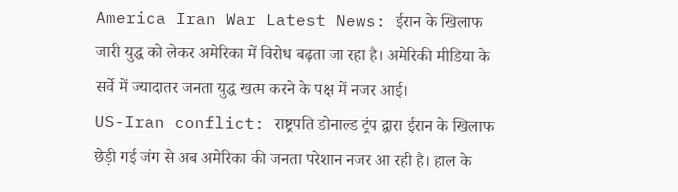America Iran War Latest News: ईरान के खिलाफ जारी युद्ध को लेकर अमेरिका में विरोध बढ़ता जा रहा है। अमेरिकी मीडिया के सर्वे में ज्यादातर जनता युद्ध खत्म करने के पक्ष में नजर आई।
US-Iran conflict: राष्ट्रपति डोनाल्ड ट्रंप द्वारा ईरान के खिलाफ छेड़ी गई जंग से अब अमेरिका की जनता परेशान नजर आ रही है। हाल के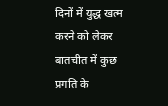दिनों में युद्ध खत्म करने को लेकर बातचीत में कुछ प्रगति के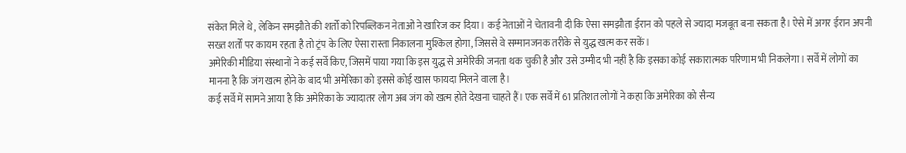संकेत मिले थे, लेकिन समझौते की शर्तों को रिपब्लिकन नेताओं ने खारिज कर दिया। कई नेताओं ने चेतावनी दी कि ऐसा समझौता ईरान को पहले से ज्यादा मजबूत बना सकता है। ऐसे में अगर ईरान अपनी सख्त शर्तों पर कायम रहता है तो ट्रंप के लिए ऐसा रास्ता निकालना मुश्किल होगा, जिससे वे सम्मानजनक तरीके से युद्ध खत्म कर सकें।
अमेरिकी मीडिया संस्थानों ने कई सर्वे किए, जिसमें पाया गया कि इस युद्ध से अमेरिकी जनता थक चुकी है और उसे उम्मीद भी नहीं है कि इसका कोई सकारात्मक परिणाम भी निकलेगा। सर्वे में लोगों का मानना है कि जंग खत्म होने के बाद भी अमेरिका को इससे कोई खास फायदा मिलने वाला है।
कई सर्वे में सामने आया है कि अमेरिका के ज्यादातर लोग अब जंग को खत्म होते देखना चाहते हैं। एक सर्वें में 61 प्रतिशत लोगों ने कहा कि अमेरिका को सैन्य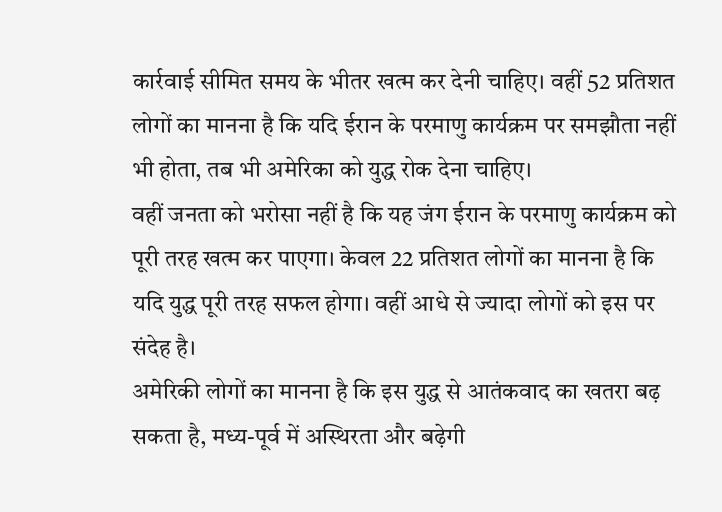कार्रवाई सीमित समय के भीतर खत्म कर देनी चाहिए। वहीं 52 प्रतिशत लोगों का मानना है कि यदि ईरान के परमाणु कार्यक्रम पर समझौता नहीं भी होता, तब भी अमेरिका को युद्ध रोक देना चाहिए।
वहीं जनता को भरोसा नहीं है कि यह जंग ईरान के परमाणु कार्यक्रम को पूरी तरह खत्म कर पाएगा। केवल 22 प्रतिशत लोगों का मानना है कि यदि युद्ध पूरी तरह सफल होगा। वहीं आधे से ज्यादा लोगों को इस पर संदेह है।
अमेरिकी लोगों का मानना है कि इस युद्ध से आतंकवाद का खतरा बढ़ सकता है, मध्य-पूर्व में अस्थिरता और बढ़ेगी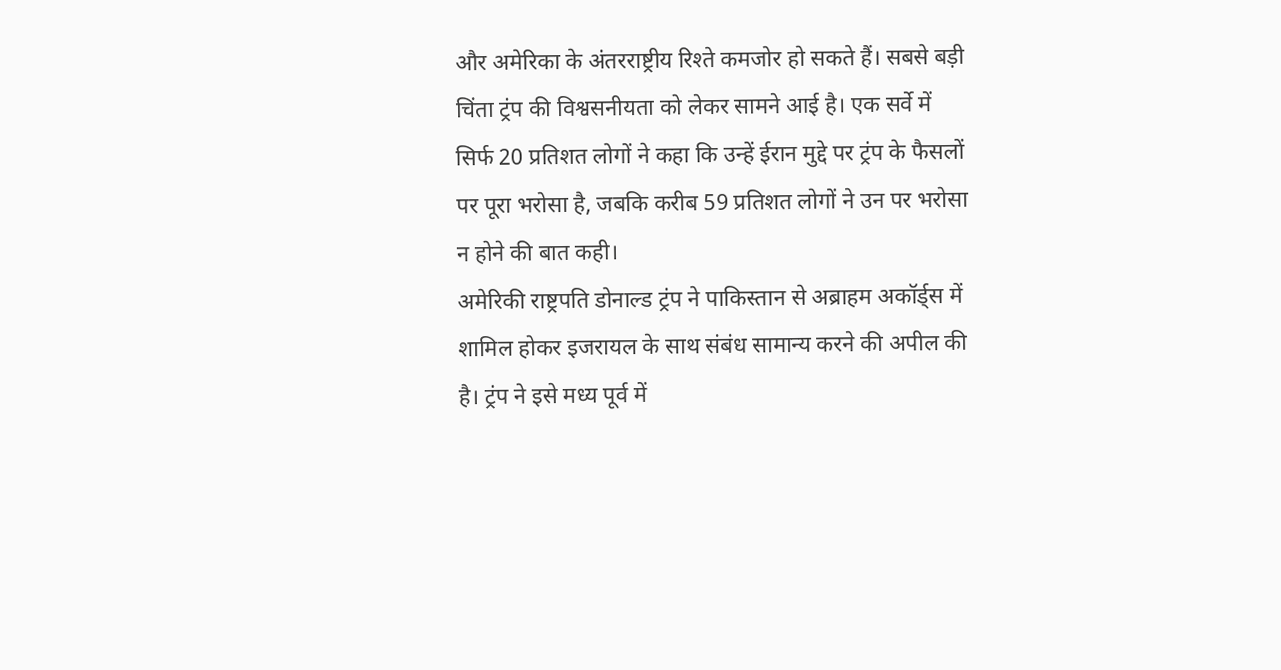और अमेरिका के अंतरराष्ट्रीय रिश्ते कमजोर हो सकते हैं। सबसे बड़ी चिंता ट्रंप की विश्वसनीयता को लेकर सामने आई है। एक सर्वे में सिर्फ 20 प्रतिशत लोगों ने कहा कि उन्हें ईरान मुद्दे पर ट्रंप के फैसलों पर पूरा भरोसा है, जबकि करीब 59 प्रतिशत लोगों ने उन पर भरोसा न होने की बात कही।
अमेरिकी राष्ट्रपति डोनाल्ड ट्रंप ने पाकिस्तान से अब्राहम अकॉर्ड्स में शामिल होकर इजरायल के साथ संबंध सामान्य करने की अपील की है। ट्रंप ने इसे मध्य पूर्व में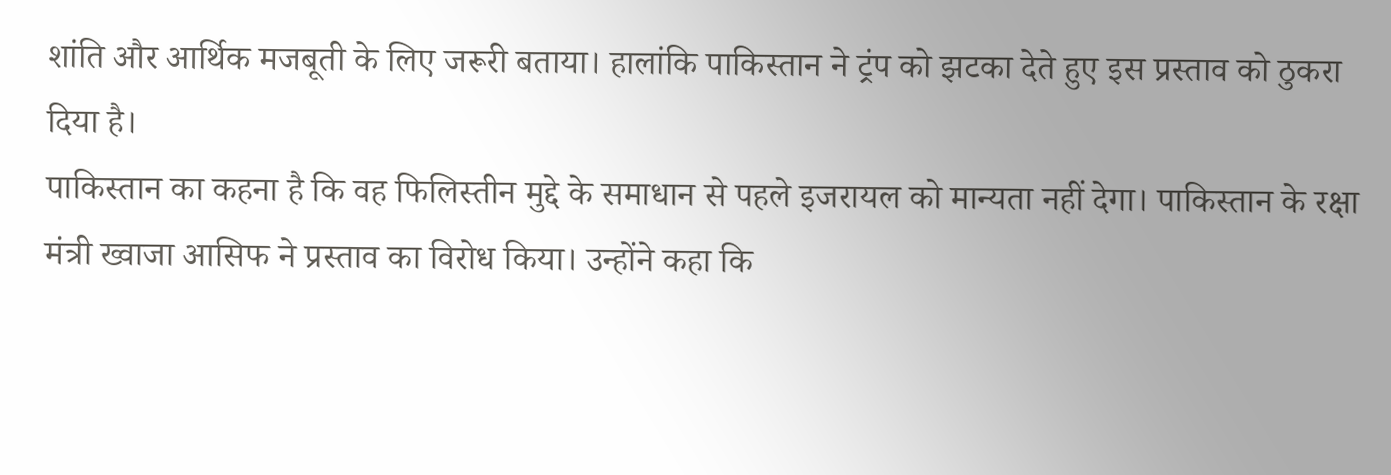शांति और आर्थिक मजबूती के लिए जरूरी बताया। हालांकि पाकिस्तान ने ट्रंप को झटका देते हुए इस प्रस्ताव को ठुकरा दिया है।
पाकिस्तान का कहना है कि वह फिलिस्तीन मुद्दे के समाधान से पहले इजरायल को मान्यता नहीं देगा। पाकिस्तान के रक्षा मंत्री ख्वाजा आसिफ ने प्रस्ताव का विरोध किया। उन्होंने कहा कि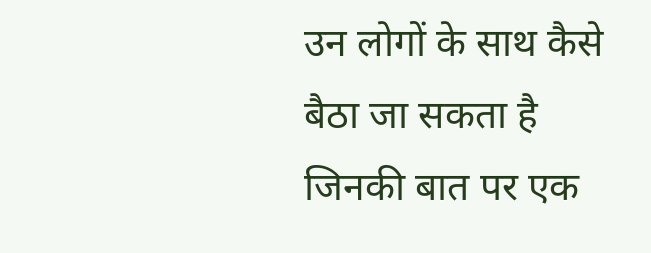उन लोगों के साथ कैसे बैठा जा सकता है जिनकी बात पर एक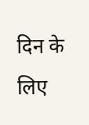दिन के लिए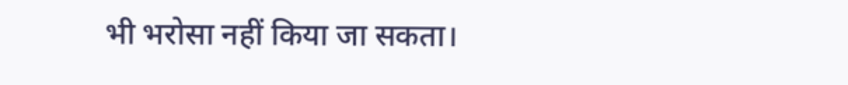भी भरोसा नहीं किया जा सकता।